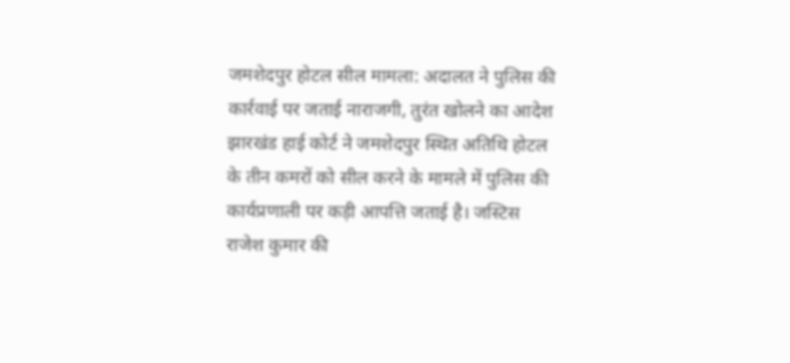जमशेदपुर होटल सील मामला: अदालत ने पुलिस की कार्रवाई पर जताई नाराजगी, तुरंत खोलने का आदेश
झारखंड हाई कोर्ट ने जमशेदपुर स्थित अतिथि होटल के तीन कमरों को सील करने के मामले में पुलिस की कार्यप्रणाली पर कड़ी आपत्ति जताई है। जस्टिस राजेश कुमार की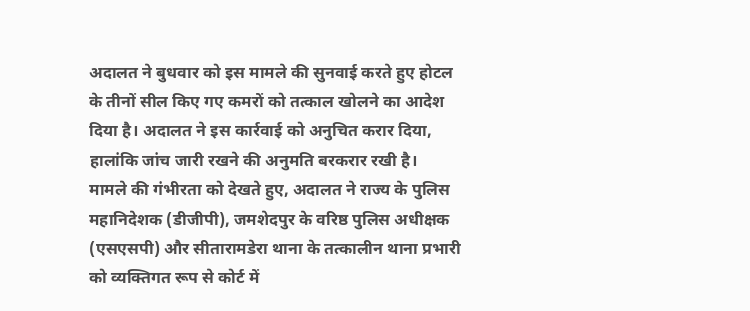अदालत ने बुधवार को इस मामले की सुनवाई करते हुए होटल के तीनों सील किए गए कमरों को तत्काल खोलने का आदेश दिया है। अदालत ने इस कार्रवाई को अनुचित करार दिया, हालांकि जांच जारी रखने की अनुमति बरकरार रखी है।
मामले की गंभीरता को देखते हुए, अदालत ने राज्य के पुलिस महानिदेशक (डीजीपी), जमशेदपुर के वरिष्ठ पुलिस अधीक्षक (एसएसपी) और सीतारामडेरा थाना के तत्कालीन थाना प्रभारी को व्यक्तिगत रूप से कोर्ट में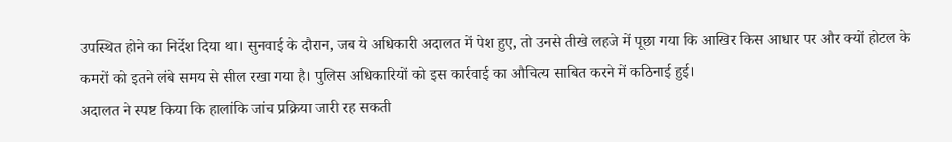उपस्थित होने का निर्देश दिया था। सुनवाई के दौरान, जब ये अधिकारी अदालत में पेश हुए, तो उनसे तीखे लहजे में पूछा गया कि आखिर किस आधार पर और क्यों होटल के कमरों को इतने लंबे समय से सील रखा गया है। पुलिस अधिकारियों को इस कार्रवाई का औचित्य साबित करने में कठिनाई हुई।
अदालत ने स्पष्ट किया कि हालांकि जांच प्रक्रिया जारी रह सकती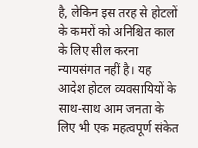है, लेकिन इस तरह से होटलों के कमरों को अनिश्चित काल के लिए सील करना न्यायसंगत नहीं है। यह आदेश होटल व्यवसायियों के साथ-साथ आम जनता के लिए भी एक महत्वपूर्ण संकेत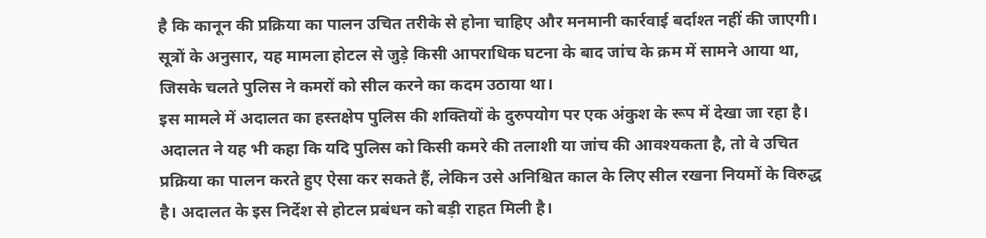है कि कानून की प्रक्रिया का पालन उचित तरीके से होना चाहिए और मनमानी कार्रवाई बर्दाश्त नहीं की जाएगी। सूत्रों के अनुसार, यह मामला होटल से जुड़े किसी आपराधिक घटना के बाद जांच के क्रम में सामने आया था, जिसके चलते पुलिस ने कमरों को सील करने का कदम उठाया था।
इस मामले में अदालत का हस्तक्षेप पुलिस की शक्तियों के दुरुपयोग पर एक अंकुश के रूप में देखा जा रहा है। अदालत ने यह भी कहा कि यदि पुलिस को किसी कमरे की तलाशी या जांच की आवश्यकता है, तो वे उचित प्रक्रिया का पालन करते हुए ऐसा कर सकते हैं, लेकिन उसे अनिश्चित काल के लिए सील रखना नियमों के विरुद्ध है। अदालत के इस निर्देश से होटल प्रबंधन को बड़ी राहत मिली है।